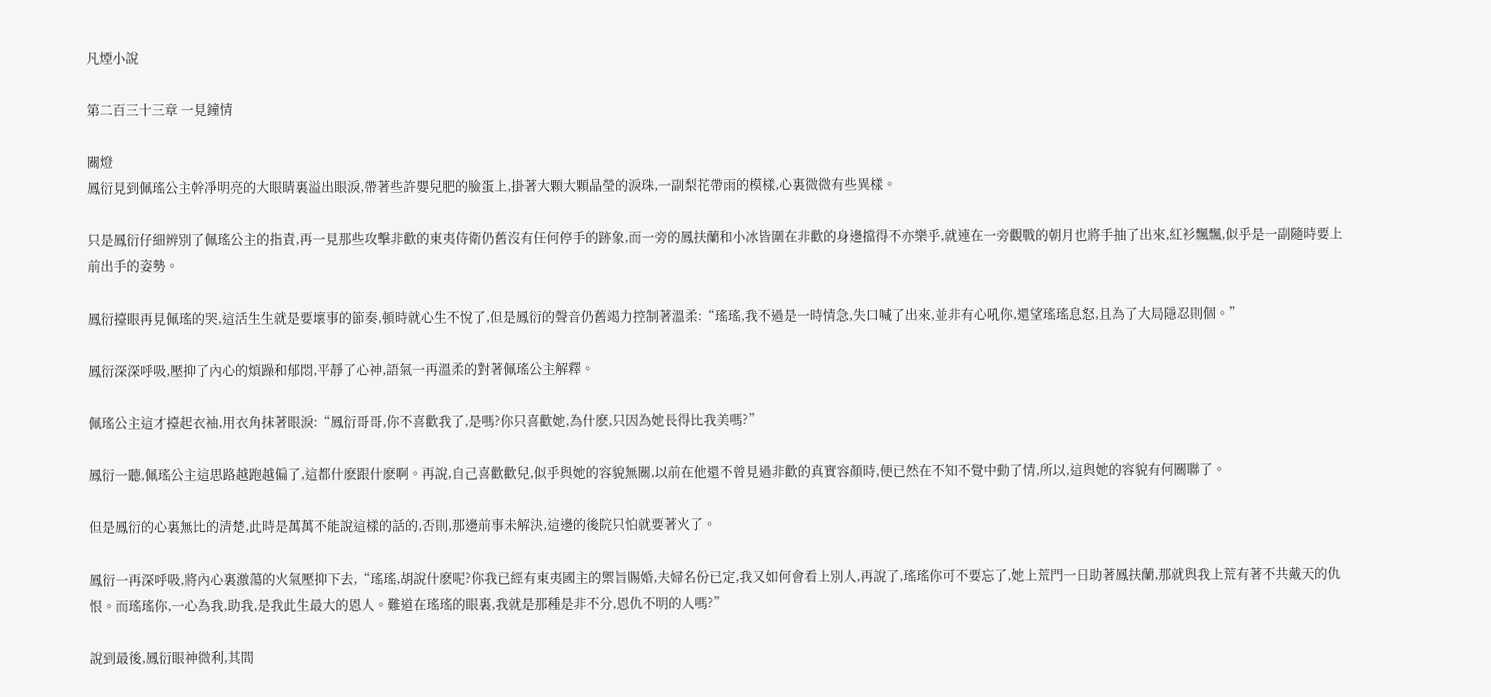凡煙小說

第二百三十三章 一見鐘情

關燈
鳳衍見到佩瑤公主幹凈明亮的大眼睛裏溢出眼淚,帶著些許嬰兒肥的臉蛋上,掛著大顆大顆晶瑩的淚珠,一副梨花帶雨的模樣,心裏微微有些異樣。

只是鳳衍仔細辨別了佩瑤公主的指責,再一見那些攻擊非歡的東夷侍衛仍舊沒有任何停手的跡象,而一旁的鳳扶蘭和小冰皆圍在非歡的身邊擋得不亦樂乎,就連在一旁觀戰的朝月也將手抽了出來,紅衫飄飄,似乎是一副隨時要上前出手的姿勢。

鳳衍擡眼再見佩瑤的哭,這活生生就是要壞事的節奏,頓時就心生不悅了,但是鳳衍的聲音仍舊竭力控制著溫柔:“瑤瑤,我不過是一時情急,失口喊了出來,並非有心吼你,還望瑤瑤息怒,且為了大局隱忍則個。”

鳳衍深深呼吸,壓抑了內心的煩躁和郁悶,平靜了心神,語氣一再溫柔的對著佩瑤公主解釋。

佩瑤公主這才擡起衣袖,用衣角抹著眼淚:“鳳衍哥哥,你不喜歡我了,是嗎?你只喜歡她,為什麽,只因為她長得比我美嗎?”

鳳衍一聽,佩瑤公主這思路越跑越偏了,這都什麽跟什麽啊。再說,自己喜歡歡兒,似乎與她的容貌無關,以前在他還不曾見過非歡的真實容顏時,便已然在不知不覺中動了情,所以,這與她的容貌有何關聯了。

但是鳳衍的心裏無比的清楚,此時是萬萬不能說這樣的話的,否則,那邊前事未解決,這邊的後院只怕就要著火了。

鳳衍一再深呼吸,將內心裏激蕩的火氣壓抑下去,“瑤瑤,胡說什麽呢?你我已經有東夷國主的禦旨賜婚,夫婦名份已定,我又如何會看上別人,再說了,瑤瑤你可不要忘了,她上荒門一日助著鳳扶蘭,那就與我上荒有著不共戴天的仇恨。而瑤瑤你,一心為我,助我,是我此生最大的恩人。難道在瑤瑤的眼裏,我就是那種是非不分,恩仇不明的人嗎?”

說到最後,鳳衍眼神微利,其間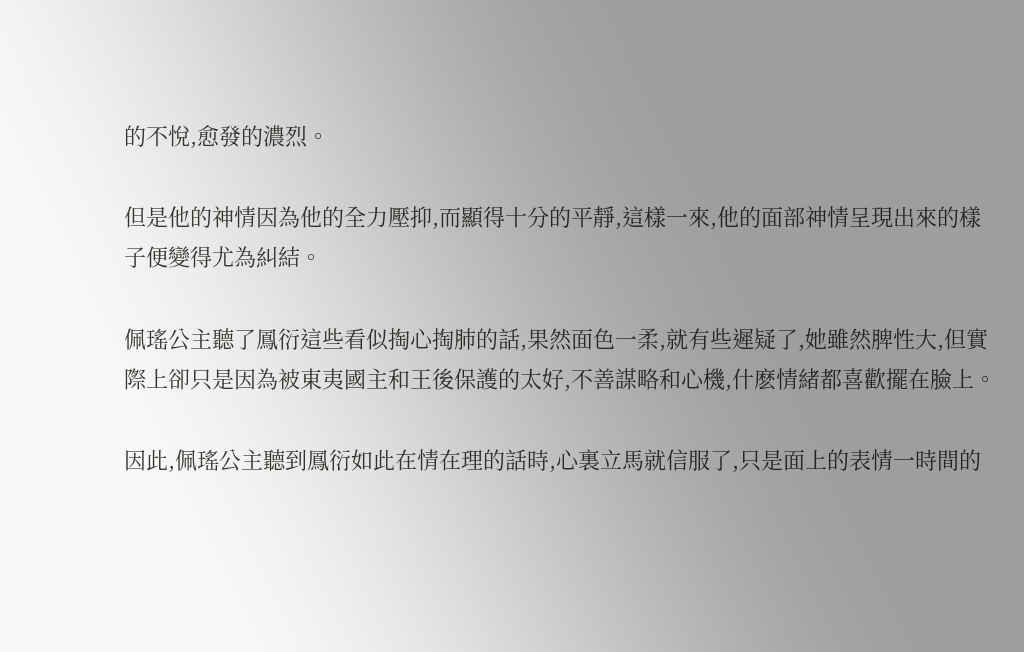的不悅,愈發的濃烈。

但是他的神情因為他的全力壓抑,而顯得十分的平靜,這樣一來,他的面部神情呈現出來的樣子便變得尤為糾結。

佩瑤公主聽了鳳衍這些看似掏心掏肺的話,果然面色一柔,就有些遲疑了,她雖然脾性大,但實際上卻只是因為被東夷國主和王後保護的太好,不善謀略和心機,什麽情緒都喜歡擺在臉上。

因此,佩瑤公主聽到鳳衍如此在情在理的話時,心裏立馬就信服了,只是面上的表情一時間的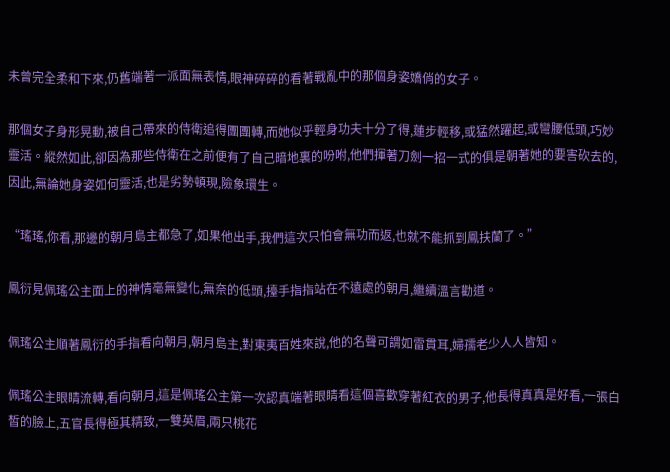未曾完全柔和下來,仍舊端著一派面無表情,眼神碎碎的看著戰亂中的那個身姿嬌俏的女子。

那個女子身形晃動,被自己帶來的侍衛追得團團轉,而她似乎輕身功夫十分了得,蓮步輕移,或猛然躍起,或彎腰低頭,巧妙靈活。縱然如此,卻因為那些侍衛在之前便有了自己暗地裏的吩咐,他們揮著刀劍一招一式的俱是朝著她的要害砍去的,因此,無論她身姿如何靈活,也是劣勢頓現,險象環生。

“瑤瑤,你看,那邊的朝月島主都急了,如果他出手,我們這次只怕會無功而返,也就不能抓到鳳扶蘭了。”

鳳衍見佩瑤公主面上的神情毫無變化,無奈的低頭,擡手指指站在不遠處的朝月,繼續溫言勸道。

佩瑤公主順著鳳衍的手指看向朝月,朝月島主,對東夷百姓來說,他的名聲可謂如雷貫耳,婦孺老少人人皆知。

佩瑤公主眼睛流轉,看向朝月,這是佩瑤公主第一次認真端著眼睛看這個喜歡穿著紅衣的男子,他長得真真是好看,一張白皙的臉上,五官長得極其精致,一雙英眉,兩只桃花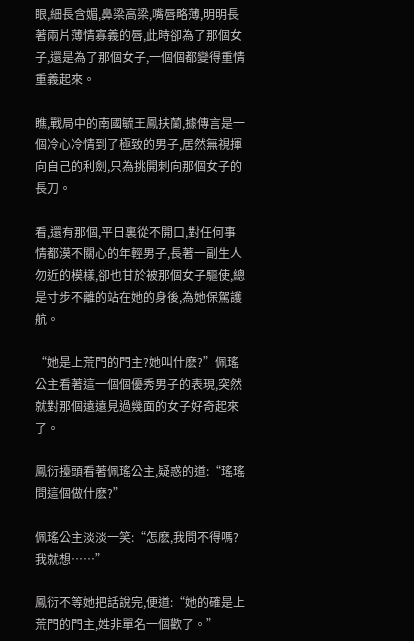眼,細長含媚,鼻梁高梁,嘴唇略薄,明明長著兩片薄情寡義的唇,此時卻為了那個女子,還是為了那個女子,一個個都變得重情重義起來。

瞧,戰局中的南國毓王鳳扶蘭,據傳言是一個冷心冷情到了極致的男子,居然無視揮向自己的利劍,只為挑開刺向那個女子的長刀。

看,還有那個,平日裏從不開口,對任何事情都漠不關心的年輕男子,長著一副生人勿近的模樣,卻也甘於被那個女子驅使,總是寸步不離的站在她的身後,為她保駕護航。

“她是上荒門的門主?她叫什麽?”佩瑤公主看著這一個個優秀男子的表現,突然就對那個遠遠見過幾面的女子好奇起來了。

鳳衍擡頭看著佩瑤公主,疑惑的道:“瑤瑤問這個做什麽?”

佩瑤公主淡淡一笑:“怎麽,我問不得嗎?我就想……”

鳳衍不等她把話說完,便道:“她的確是上荒門的門主,姓非單名一個歡了。”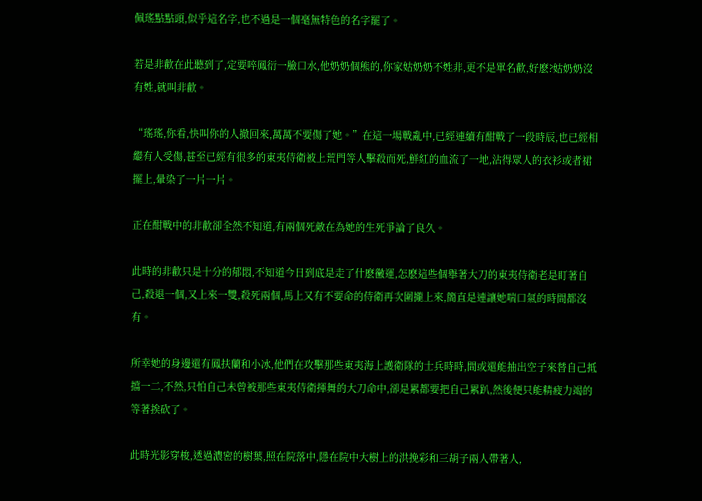佩瑤點點頭,似乎這名字,也不過是一個毫無特色的名字罷了。

若是非歡在此聽到了,定要啐鳳衍一臉口水,他奶奶個熊的,你家姑奶奶不姓非,更不是單名歡,好麽?姑奶奶沒有姓,就叫非歡。

“瑤瑤,你看,快叫你的人撤回來,萬萬不要傷了她。”在這一場戰亂中,已經連續有酣戰了一段時辰,也已經相繼有人受傷,甚至已經有很多的東夷侍衛被上荒門等人擊殺而死,鮮紅的血流了一地,沾得眾人的衣衫或者裙擺上,暈染了一片一片。

正在酣戰中的非歡卻全然不知道,有兩個死敵在為她的生死爭論了良久。

此時的非歡只是十分的郁悶,不知道今日到底是走了什麽黴運,怎麽這些個舉著大刀的東夷侍衛老是盯著自己,殺退一個,又上來一雙,殺死兩個,馬上又有不要命的侍衛再次圍攏上來,簡直是連讓她喘口氣的時間都沒有。

所幸她的身邊還有鳳扶蘭和小冰,他們在攻擊那些東夷海上護衛隊的士兵時時,間或還能抽出空子來替自己抵擋一二,不然,只怕自己未曾被那些東夷侍衛揮舞的大刀命中,卻是累都要把自己累趴,然後便只能精疲力竭的等著挨砍了。

此時光影穿梭,透過濃密的樹葉,照在院落中,隱在院中大樹上的洪挽彩和三胡子兩人帶著人,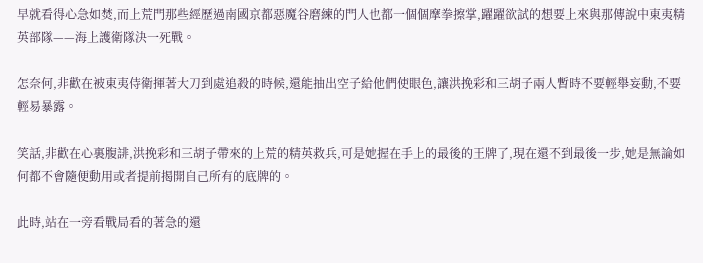早就看得心急如焚,而上荒門那些經歷過南國京都惡魔谷磨練的門人也都一個個摩拳擦掌,躍躍欲試的想要上來與那傳說中東夷精英部隊——海上護衛隊決一死戰。

怎奈何,非歡在被東夷侍衛揮著大刀到處追殺的時候,還能抽出空子給他們使眼色,讓洪挽彩和三胡子兩人暫時不要輕舉妄動,不要輕易暴露。

笑話,非歡在心裏腹誹,洪挽彩和三胡子帶來的上荒的精英救兵,可是她握在手上的最後的王牌了,現在還不到最後一步,她是無論如何都不會隨便動用或者提前揭開自己所有的底牌的。

此時,站在一旁看戰局看的著急的還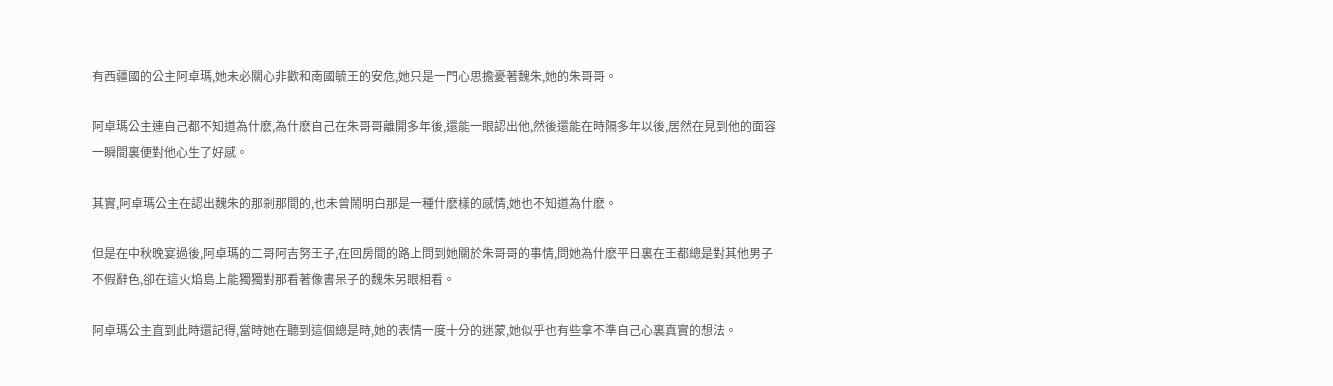有西疆國的公主阿卓瑪,她未必關心非歡和南國毓王的安危,她只是一門心思擔憂著魏朱,她的朱哥哥。

阿卓瑪公主連自己都不知道為什麽,為什麽自己在朱哥哥離開多年後,還能一眼認出他,然後還能在時隔多年以後,居然在見到他的面容一瞬間裏便對他心生了好感。

其實,阿卓瑪公主在認出魏朱的那剎那間的,也未曾鬧明白那是一種什麽樣的感情,她也不知道為什麽。

但是在中秋晚宴過後,阿卓瑪的二哥阿吉努王子,在回房間的路上問到她關於朱哥哥的事情,問她為什麽平日裏在王都總是對其他男子不假辭色,卻在這火焰島上能獨獨對那看著像書呆子的魏朱另眼相看。

阿卓瑪公主直到此時還記得,當時她在聽到這個總是時,她的表情一度十分的迷蒙,她似乎也有些拿不準自己心裏真實的想法。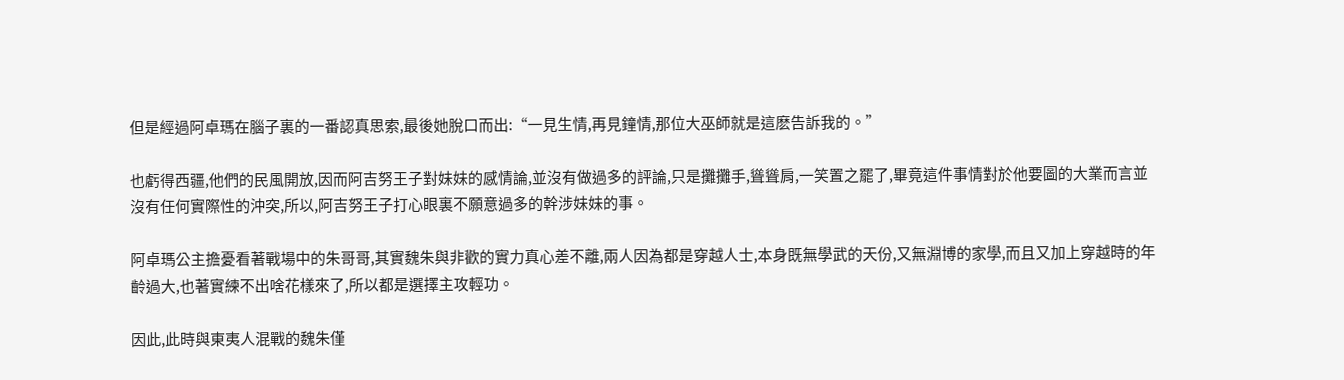但是經過阿卓瑪在腦子裏的一番認真思索,最後她脫口而出:“一見生情,再見鐘情,那位大巫師就是這麽告訴我的。”

也虧得西疆,他們的民風開放,因而阿吉努王子對妹妹的感情論,並沒有做過多的評論,只是攤攤手,聳聳肩,一笑置之罷了,畢竟這件事情對於他要圖的大業而言並沒有任何實際性的沖突,所以,阿吉努王子打心眼裏不願意過多的幹涉妹妹的事。

阿卓瑪公主擔憂看著戰場中的朱哥哥,其實魏朱與非歡的實力真心差不離,兩人因為都是穿越人士,本身既無學武的天份,又無淵博的家學,而且又加上穿越時的年齡過大,也著實練不出啥花樣來了,所以都是選擇主攻輕功。

因此,此時與東夷人混戰的魏朱僅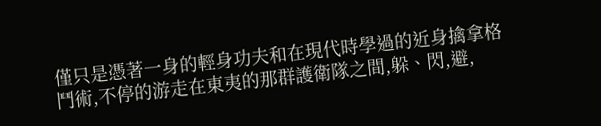僅只是憑著一身的輕身功夫和在現代時學過的近身擒拿格鬥術,不停的游走在東夷的那群護衛隊之間,躲、閃,避,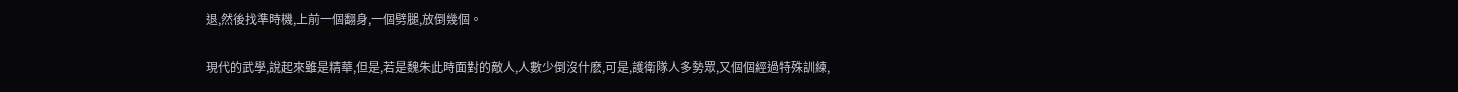退,然後找準時機,上前一個翻身,一個劈腿,放倒幾個。

現代的武學,說起來雖是精華,但是,若是魏朱此時面對的敵人,人數少倒沒什麽,可是,護衛隊人多勢眾,又個個經過特殊訓練,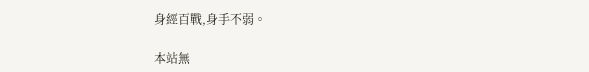身經百戰,身手不弱。

本站無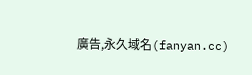廣告,永久域名(fanyan.cc)